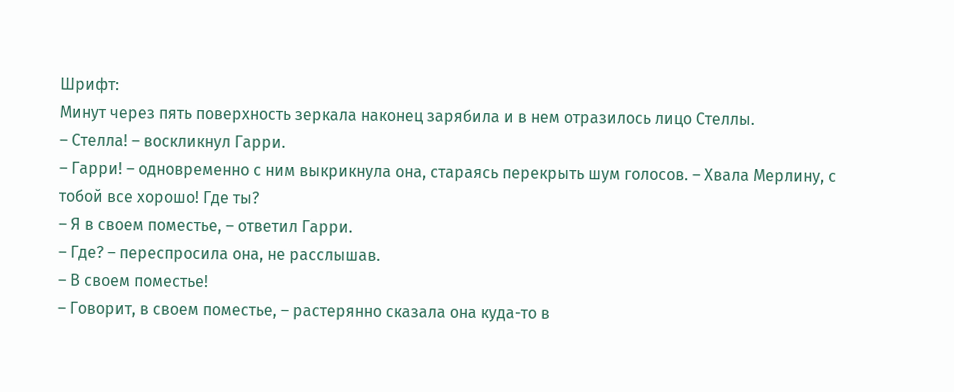Шрифт:
Минут через пять поверхность зеркала наконец зарябила и в нем отразилось лицо Стеллы.
– Стелла! – воскликнул Гарри.
– Гарри! – одновременно с ним выкрикнула она, стараясь перекрыть шум голосов. – Хвала Мерлину, с тобой все хорошо! Где ты?
– Я в своем поместье, – ответил Гарри.
– Где? – переспросила она, не расслышав.
– В своем поместье!
– Говорит, в своем поместье, – растерянно сказала она куда-то в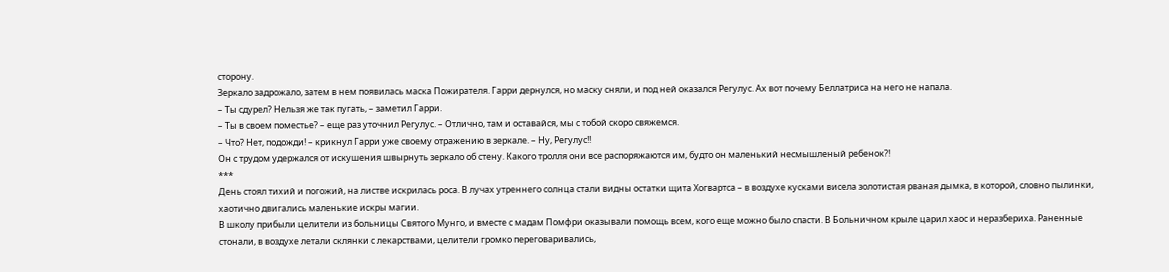сторону.
Зеркало задрожало, затем в нем появилась маска Пожирателя. Гарри дернулся, но маску сняли, и под ней оказался Регулус. Ах вот почему Беллатриса на него не напала.
– Ты сдурел? Нельзя же так пугать, – заметил Гарри.
– Ты в своем поместье? – еще раз уточнил Регулус. – Отлично, там и оставайся, мы с тобой скоро свяжемся.
– Что? Нет, подожди! – крикнул Гарри уже своему отражению в зеркале. – Ну, Регулус!!
Он с трудом удержался от искушения швырнуть зеркало об стену. Какого тролля они все распоряжаются им, будто он маленький несмышленый ребенок?!
***
День стоял тихий и погожий, на листве искрилась роса. В лучах утреннего солнца стали видны остатки щита Хогвартса – в воздухе кусками висела золотистая рваная дымка, в которой, словно пылинки, хаотично двигались маленькие искры магии.
В школу прибыли целители из больницы Святого Мунго, и вместе с мадам Помфри оказывали помощь всем, кого еще можно было спасти. В Больничном крыле царил хаос и неразбериха. Раненные стонали, в воздухе летали склянки с лекарствами, целители громко переговаривались,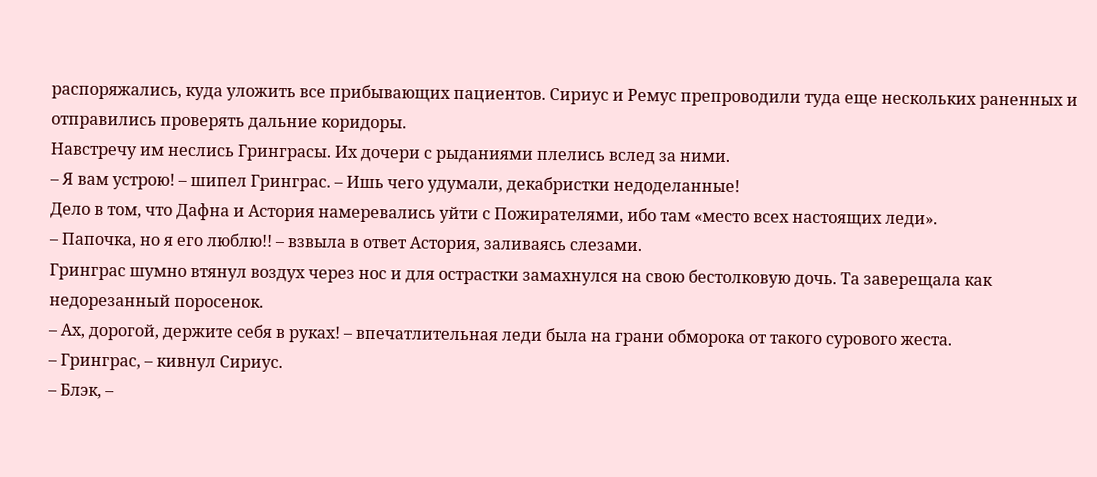распоряжались, куда уложить все прибывающих пациентов. Сириус и Ремус препроводили туда еще нескольких раненных и отправились проверять дальние коридоры.
Навстречу им неслись Гринграсы. Их дочери с рыданиями плелись вслед за ними.
– Я вам устрою! – шипел Гринграс. – Ишь чего удумали, декабристки недоделанные!
Дело в том, что Дафна и Астория намеревались уйти с Пожирателями, ибо там «место всех настоящих леди».
– Папочка, но я его люблю!! – взвыла в ответ Астория, заливаясь слезами.
Гринграс шумно втянул воздух через нос и для острастки замахнулся на свою бестолковую дочь. Та заверещала как недорезанный поросенок.
– Ах, дорогой, держите себя в руках! – впечатлительная леди была на грани обморока от такого сурового жеста.
– Гринграс, – кивнул Сириус.
– Блэк, –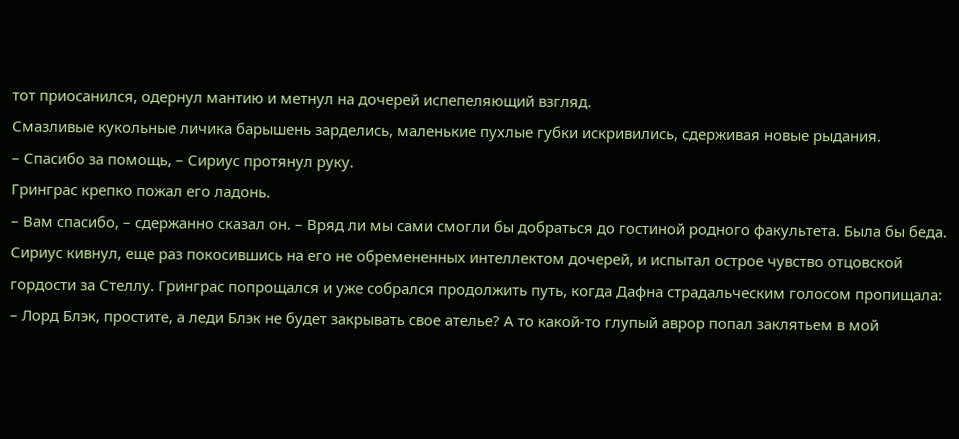тот приосанился, одернул мантию и метнул на дочерей испепеляющий взгляд.
Смазливые кукольные личика барышень зарделись, маленькие пухлые губки искривились, сдерживая новые рыдания.
– Спасибо за помощь, – Сириус протянул руку.
Гринграс крепко пожал его ладонь.
– Вам спасибо, – сдержанно сказал он. – Вряд ли мы сами смогли бы добраться до гостиной родного факультета. Была бы беда.
Сириус кивнул, еще раз покосившись на его не обремененных интеллектом дочерей, и испытал острое чувство отцовской гордости за Стеллу. Гринграс попрощался и уже собрался продолжить путь, когда Дафна страдальческим голосом пропищала:
– Лорд Блэк, простите, а леди Блэк не будет закрывать свое ателье? А то какой-то глупый аврор попал заклятьем в мой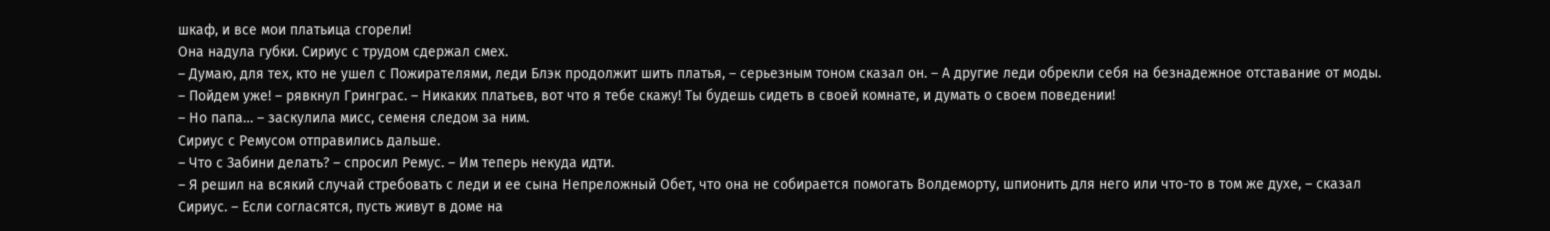шкаф, и все мои платьица сгорели!
Она надула губки. Сириус с трудом сдержал смех.
– Думаю, для тех, кто не ушел с Пожирателями, леди Блэк продолжит шить платья, – серьезным тоном сказал он. – А другие леди обрекли себя на безнадежное отставание от моды.
– Пойдем уже! – рявкнул Гринграс. – Никаких платьев, вот что я тебе скажу! Ты будешь сидеть в своей комнате, и думать о своем поведении!
– Но папа… – заскулила мисс, семеня следом за ним.
Сириус с Ремусом отправились дальше.
– Что с Забини делать? – спросил Ремус. – Им теперь некуда идти.
– Я решил на всякий случай стребовать с леди и ее сына Непреложный Обет, что она не собирается помогать Волдеморту, шпионить для него или что-то в том же духе, – сказал Сириус. – Если согласятся, пусть живут в доме на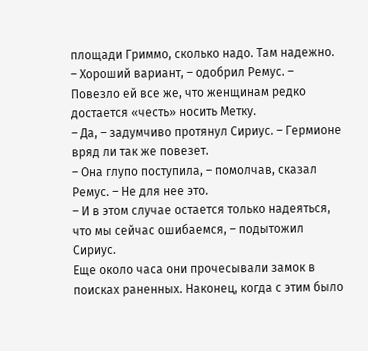площади Гриммо, сколько надо. Там надежно.
– Хороший вариант, – одобрил Ремус. – Повезло ей все же, что женщинам редко достается «честь» носить Метку.
– Да, – задумчиво протянул Сириус. – Гермионе вряд ли так же повезет.
– Она глупо поступила, – помолчав, сказал Ремус. – Не для нее это.
– И в этом случае остается только надеяться, что мы сейчас ошибаемся, – подытожил Сириус.
Еще около часа они прочесывали замок в поисках раненных. Наконец, когда с этим было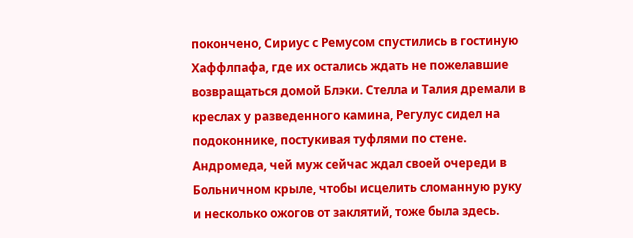покончено, Сириус с Ремусом спустились в гостиную Хаффлпафа, где их остались ждать не пожелавшие возвращаться домой Блэки. Стелла и Талия дремали в креслах у разведенного камина, Регулус сидел на подоконнике, постукивая туфлями по стене. Андромеда, чей муж сейчас ждал своей очереди в Больничном крыле, чтобы исцелить сломанную руку и несколько ожогов от заклятий, тоже была здесь.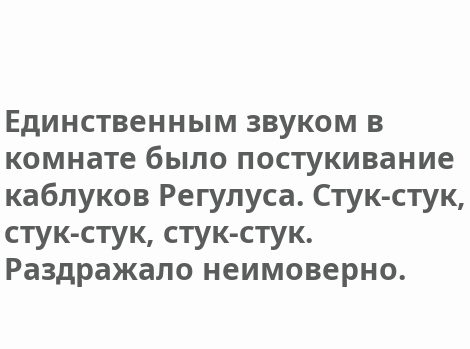Единственным звуком в комнате было постукивание каблуков Регулуса. Стук-стук, стук-стук, стук-стук. Раздражало неимоверно.